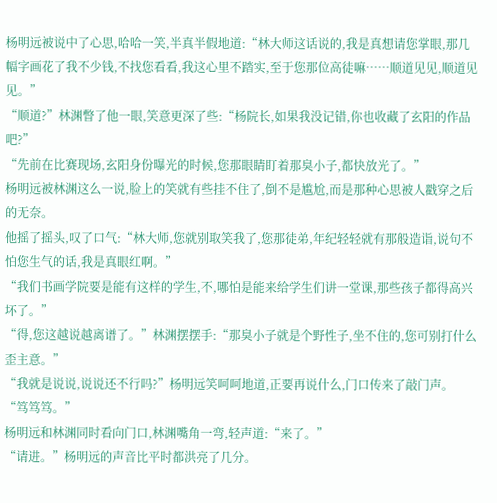杨明远被说中了心思,哈哈一笑,半真半假地道:“林大师这话说的,我是真想请您掌眼,那几幅字画花了我不少钱,不找您看看,我这心里不踏实,至于您那位高徒嘛……顺道见见,顺道见见。”
“顺道?”林渊瞥了他一眼,笑意更深了些:“杨院长,如果我没记错,你也收藏了玄阳的作品吧?”
“先前在比赛现场,玄阳身份曝光的时候,您那眼睛盯着那臭小子,都快放光了。”
杨明远被林渊这么一说,脸上的笑就有些挂不住了,倒不是尴尬,而是那种心思被人戳穿之后的无奈。
他摇了摇头,叹了口气:“林大师,您就别取笑我了,您那徒弟,年纪轻轻就有那般造诣,说句不怕您生气的话,我是真眼红啊。”
“我们书画学院要是能有这样的学生,不,哪怕是能来给学生们讲一堂课,那些孩子都得高兴坏了。”
“得,您这越说越离谱了。”林渊摆摆手:“那臭小子就是个野性子,坐不住的,您可别打什么歪主意。”
“我就是说说,说说还不行吗?”杨明远笑呵呵地道,正要再说什么,门口传来了敲门声。
“笃笃笃。”
杨明远和林渊同时看向门口,林渊嘴角一弯,轻声道:“来了。”
“请进。”杨明远的声音比平时都洪亮了几分。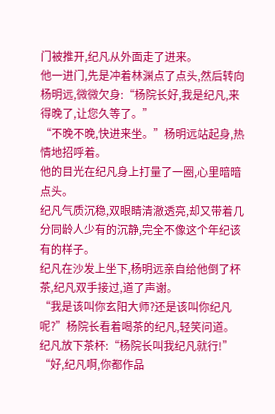门被推开,纪凡从外面走了进来。
他一进门,先是冲着林渊点了点头,然后转向杨明远,微微欠身:“杨院长好,我是纪凡,来得晚了,让您久等了。”
“不晚不晚,快进来坐。”杨明远站起身,热情地招呼着。
他的目光在纪凡身上打量了一圈,心里暗暗点头。
纪凡气质沉稳,双眼睛清澈透亮,却又带着几分同龄人少有的沉静,完全不像这个年纪该有的样子。
纪凡在沙发上坐下,杨明远亲自给他倒了杯茶,纪凡双手接过,道了声谢。
“我是该叫你玄阳大师?还是该叫你纪凡呢?”杨院长看着喝茶的纪凡,轻笑问道。
纪凡放下茶杯:“杨院长叫我纪凡就行!”
“好,纪凡啊,你都作品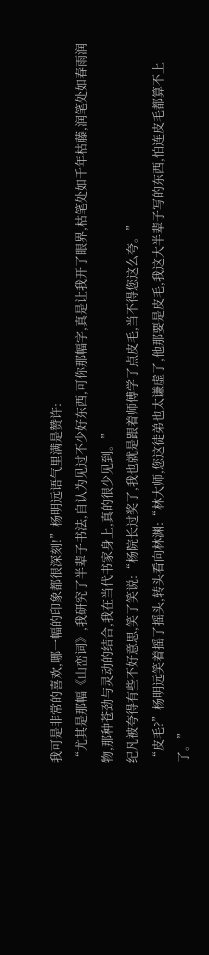我可是非常的喜欢,哪一幅的印象都很深刻!”杨明远语气里满是赞许:
“尤其是那幅《山峦词》,我研究了半辈子书法,自认为见过不少好东西,可你那幅字,真是让我开了眼界,枯笔处如千年枯藤,润笔处如春雨润物,那种苍劲与灵动的结合,我在当代书家身上,真的很少见到。”
纪凡被夸得有些不好意思,笑了笑说:“杨院长过奖了,我也就是跟着师傅学了点皮毛,当不得您这么夸。”
“皮毛?”杨明远笑着摇了摇头,转头看向林渊:“林大师,您这徒弟也太谦虚了,他那要是皮毛,我这大半辈子写的东西,怕连皮毛都算不上了。”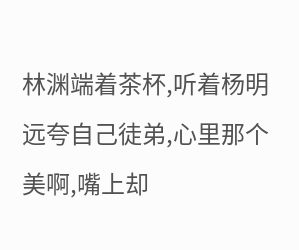林渊端着茶杯,听着杨明远夸自己徒弟,心里那个美啊,嘴上却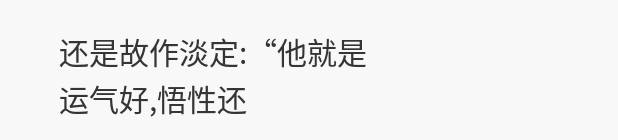还是故作淡定:“他就是运气好,悟性还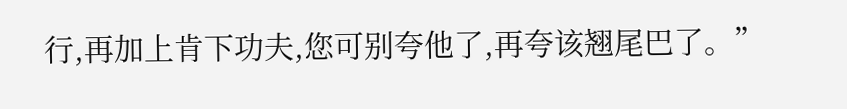行,再加上肯下功夫,您可别夸他了,再夸该翘尾巴了。”